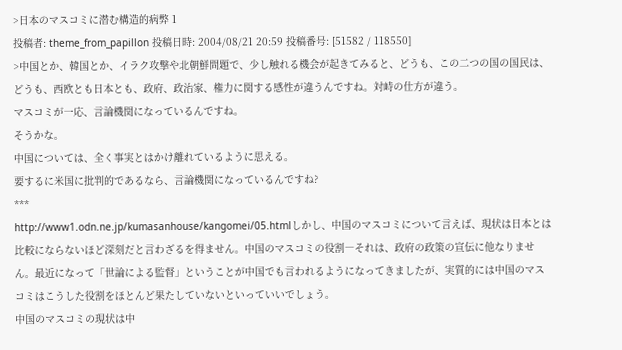>日本のマスコミに潜む構造的病弊 1
投稿者: theme_from_papillon 投稿日時: 2004/08/21 20:59 投稿番号: [51582 / 118550]
>中国とか、韓国とか、イラク攻撃や北朝鮮問題で、少し触れる機会が起きてみると、どうも、この二つの国の国民は、
どうも、西欧とも日本とも、政府、政治家、権力に関する感性が違うんですね。対峙の仕方が違う。
マスコミが一応、言論機関になっているんですね。
そうかな。
中国については、全く事実とはかけ離れているように思える。
要するに米国に批判的であるなら、言論機関になっているんですね?
***
http://www1.odn.ne.jp/kumasanhouse/kangomei/05.htmlしかし、中国のマスコミについて言えば、現状は日本とは比較にならないほど深刻だと言わざるを得ません。中国のマスコミの役割―それは、政府の政策の宣伝に他なりません。最近になって「世論による監督」ということが中国でも言われるようになってきましたが、実質的には中国のマスコミはこうした役割をほとんど果たしていないといっていいでしょう。
中国のマスコミの現状は中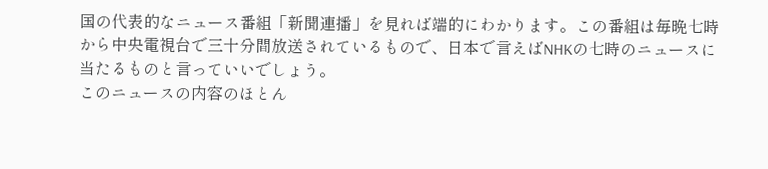国の代表的なニュース番組「新聞連播」を見れば端的にわかります。この番組は毎晩七時から中央電視台で三十分間放送されているもので、日本で言えばNHKの七時のニュースに当たるものと言っていいでしょう。
このニュースの内容のほとん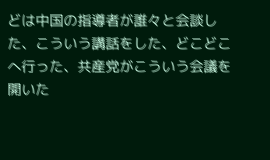どは中国の指導者が誰々と会談した、こういう講話をした、どこどこへ行った、共産党がこういう会議を開いた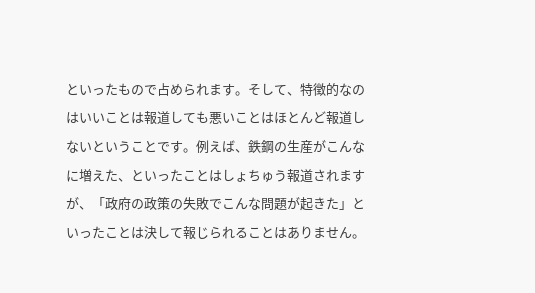といったもので占められます。そして、特徴的なのはいいことは報道しても悪いことはほとんど報道しないということです。例えば、鉄鋼の生産がこんなに増えた、といったことはしょちゅう報道されますが、「政府の政策の失敗でこんな問題が起きた」といったことは決して報じられることはありません。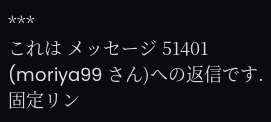***
これは メッセージ 51401 (moriya99 さん)への返信です.
固定リン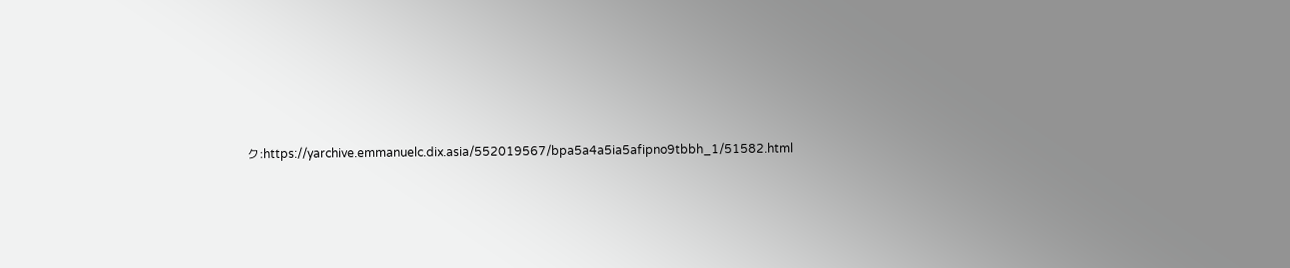ク:https://yarchive.emmanuelc.dix.asia/552019567/bpa5a4a5ia5afipno9tbbh_1/51582.html